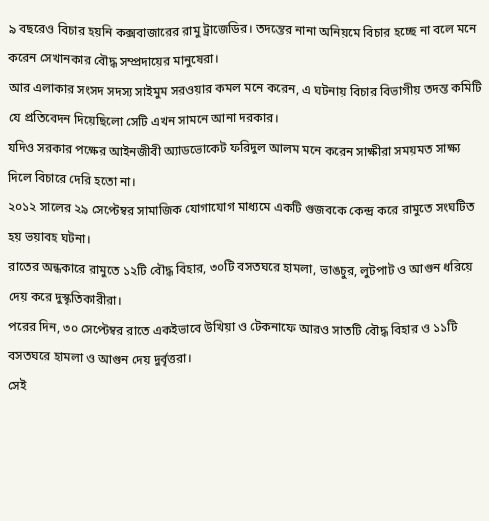৯ বছরেও বিচার হয়নি কক্সবাজারের রামু ট্রাজেডির। তদন্তের নানা অনিয়মে বিচার হচ্ছে না বলে মনে করেন সেখানকার বৌদ্ধ সম্প্রদায়ের মানুষেরা।
আর এলাকার সংসদ সদস্য সাইমুম সরওয়ার কমল মনে করেন, এ ঘটনায় বিচার বিভাগীয় তদন্ত কমিটি যে প্রতিবেদন দিয়েছিলো সেটি এখন সামনে আনা দরকার।
যদিও সরকার পক্ষের আইনজীবী অ্যাডভোকেট ফরিদুল আলম মনে করেন সাক্ষীরা সময়মত সাক্ষ্য দিলে বিচারে দেরি হতো না।
২০১২ সালের ২৯ সেপ্টেম্বর সামাজিক যোগাযোগ মাধ্যমে একটি গুজবকে কেন্দ্র করে রামুতে সংঘটিত হয় ভয়াবহ ঘটনা।
রাতের অন্ধকারে রামুতে ১২টি বৌদ্ধ বিহার, ৩০টি বসতঘরে হামলা, ভাঙচুর, লুটপাট ও আগুন ধরিয়ে দেয় করে দুস্কৃতিকারীরা।
পরের দিন, ৩০ সেপ্টেম্বর রাতে একইভাবে উখিয়া ও টেকনাফে আরও সাতটি বৌদ্ধ বিহার ও ১১টি বসতঘরে হামলা ও আগুন দেয় দুর্বৃত্তরা।
সেই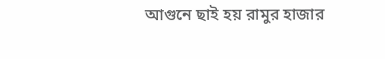আগুনে ছাই হয় রামুর হাজার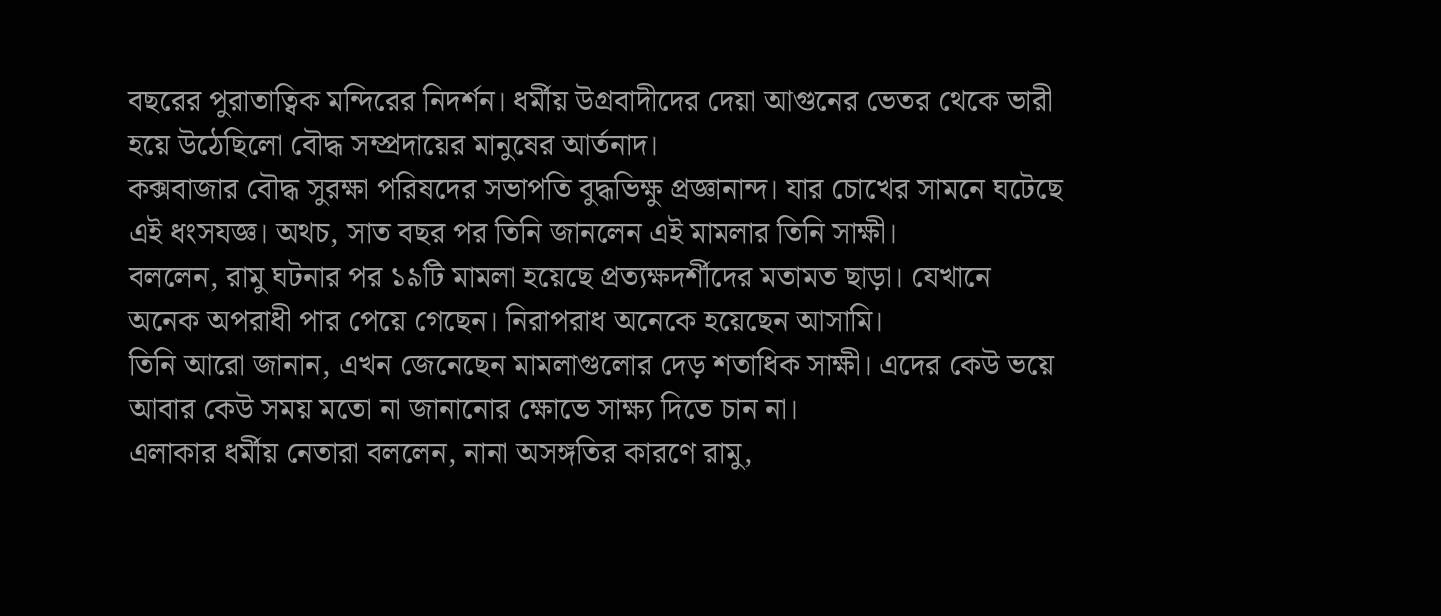বছরের পুরাতাত্বিক মন্দিরের নিদর্শন। ধর্মীয় উগ্রবাদীদের দেয়া আগুনের ভেতর থেকে ভারী হয়ে উঠেছিলো বৌদ্ধ সম্প্রদায়ের মানুষের আর্তনাদ।
কক্সবাজার বৌদ্ধ সুরক্ষা পরিষদের সভাপতি বুদ্ধভিক্ষু প্রজ্ঞানান্দ। যার চোখের সামনে ঘটেছে এই ধংসযজ্ঞ। অথচ, সাত বছর পর তিনি জানলেন এই মামলার তিনি সাক্ষী।
বললেন, রামু ঘটনার পর ১৯টি মামলা হয়েছে প্রত্যক্ষদর্শীদের মতামত ছাড়া। যেখানে অনেক অপরাধী পার পেয়ে গেছেন। নিরাপরাধ অনেকে হয়েছেন আসামি।
তিনি আরো জানান, এখন জেনেছেন মামলাগুলোর দেড় শতাধিক সাক্ষী। এদের কেউ ভয়ে আবার কেউ সময় মতো না জানানোর ক্ষোভে সাক্ষ্য দিতে চান না।
এলাকার ধর্মীয় নেতারা বললেন, নানা অসঙ্গতির কারণে রামু,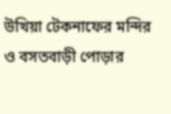উখিয়া টেকনাফের মন্দির ও বসতবাড়ী পোড়ার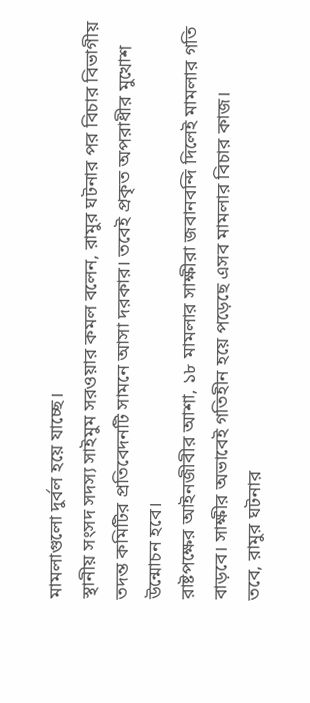মামলাগুলো দুর্বল হয়ে যাচ্ছে।
স্থানীয় সংসদ সদস্য সাইমুম সরওয়ার কমল বলেন, রামুর ঘটনার পর বিচার বিভাগীয় তদন্ত কমিটির প্রতিবেদনটি সামনে আসা দরকার। তবেই প্রকৃত অপরাধীর মুখোশ উন্মোচন হবে।
রাষ্টপক্ষের আইনজীবীর আশা, ১৮ মামলার সাক্ষীরা জবানবন্দি দিলেই মামলার গতি বাড়বে। সাক্ষীর অভাবেই গতিহীন হয়ে পড়েছে এসব মামলার বিচার কাজ।
তবে, রামুর ঘটনার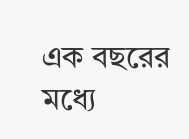এক বছরের মধ্যে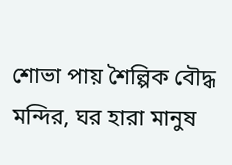শোভা পায় শৈল্পিক বৌদ্ধ মন্দির, ঘর হারা মানুষ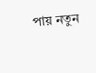পায় নতুন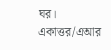ঘর।
একাত্তর/এআর